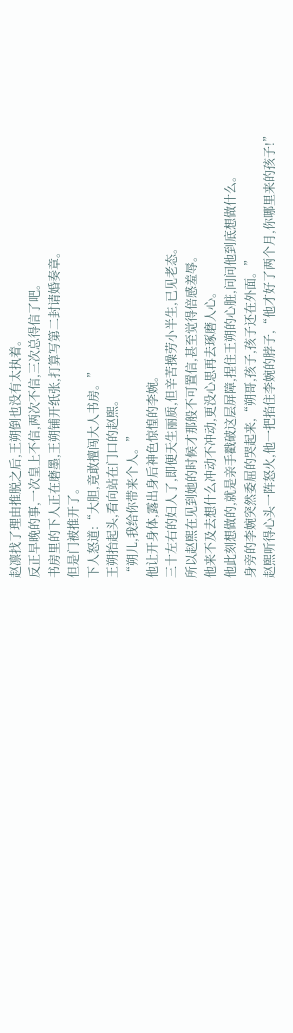赵凛找了理由推脱之后,王朔倒也没有太执着。
反正早晚的事,一次皇上不信,两次不信,三次总得信了吧。
书房里的下人正在磨墨,王朔铺开纸张,打算写第二封请婚奏章。
但是门被推开了。
下人怒道:“大胆,竟敢擅闯大人书房。”
王朔抬起头,看向站在门口的赵煕。
“朔儿,我给你带来个人。”
他让开身体,露出身后神色惊惶的李婉。
三十左右的妇人了,即便天生丽质,但辛苦操劳小半生,已见老态。
所以赵煕在见到她的时候才那般不可置信,甚至觉得倍感羞辱。
他来不及去想什么冲动不冲动,更没心思再去琢磨人心。
他此刻想做的,就是亲手戳破这层屏障,捏住王朔的心脏,问问他到底想做什么。
身旁的李婉突然委屈的哭起来,“朔哥,孩子,孩子还在外面。”
赵煕听得心头一阵怒火,他一把掐住李婉的脖子,“他才好了两个月,你哪里来的孩子!”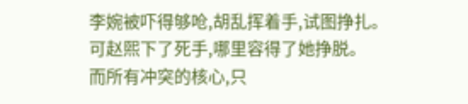李婉被吓得够呛,胡乱挥着手,试图挣扎。
可赵煕下了死手,哪里容得了她挣脱。
而所有冲突的核心,只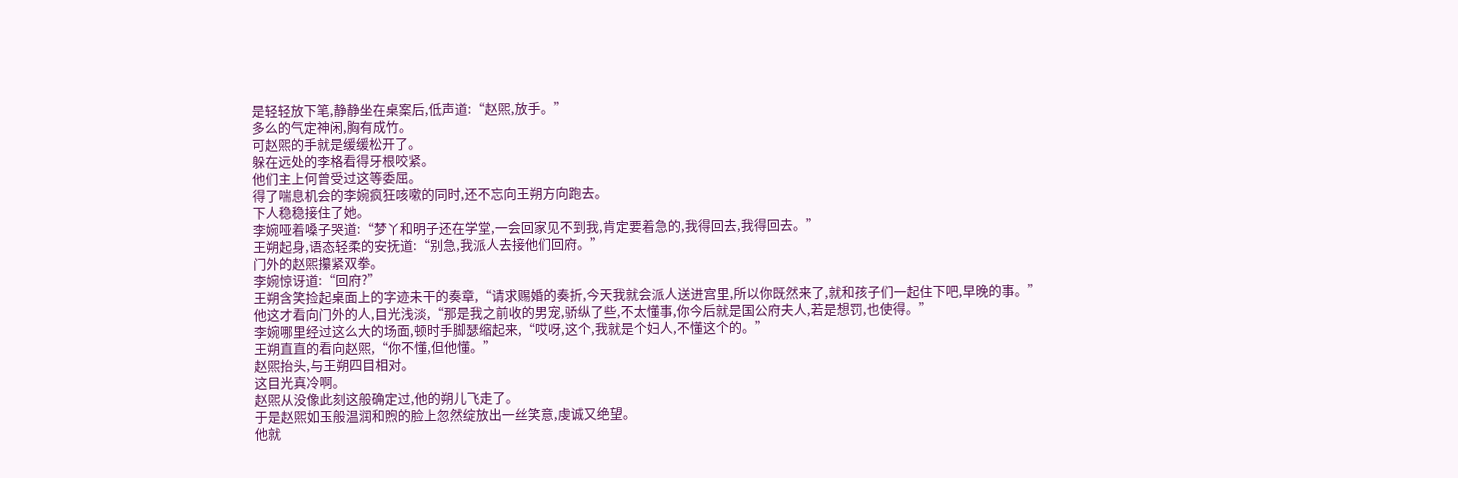是轻轻放下笔,静静坐在桌案后,低声道:“赵煕,放手。”
多么的气定神闲,胸有成竹。
可赵煕的手就是缓缓松开了。
躲在远处的李格看得牙根咬紧。
他们主上何曾受过这等委屈。
得了喘息机会的李婉疯狂咳嗽的同时,还不忘向王朔方向跑去。
下人稳稳接住了她。
李婉哑着嗓子哭道:“梦丫和明子还在学堂,一会回家见不到我,肯定要着急的,我得回去,我得回去。”
王朔起身,语态轻柔的安抚道:“别急,我派人去接他们回府。”
门外的赵煕攥紧双拳。
李婉惊讶道:“回府?”
王朔含笑捡起桌面上的字迹未干的奏章,“请求赐婚的奏折,今天我就会派人送进宫里,所以你既然来了,就和孩子们一起住下吧,早晚的事。”
他这才看向门外的人,目光浅淡,“那是我之前收的男宠,骄纵了些,不太懂事,你今后就是国公府夫人,若是想罚,也使得。”
李婉哪里经过这么大的场面,顿时手脚瑟缩起来,“哎呀,这个,我就是个妇人,不懂这个的。”
王朔直直的看向赵煕,“你不懂,但他懂。”
赵煕抬头,与王朔四目相对。
这目光真冷啊。
赵煕从没像此刻这般确定过,他的朔儿飞走了。
于是赵煕如玉般温润和煦的脸上忽然绽放出一丝笑意,虔诚又绝望。
他就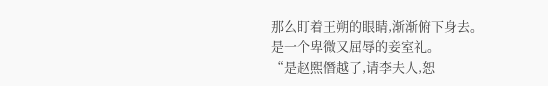那么盯着王朔的眼睛,渐渐俯下身去。
是一个卑微又屈辱的妾室礼。
“是赵煕僭越了,请李夫人,恕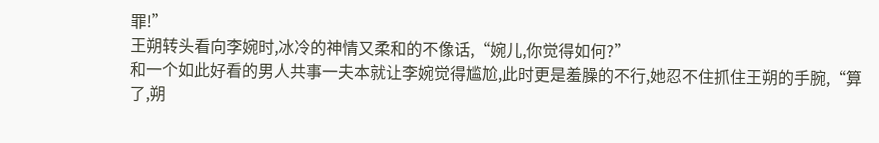罪!”
王朔转头看向李婉时,冰冷的神情又柔和的不像话,“婉儿,你觉得如何?”
和一个如此好看的男人共事一夫本就让李婉觉得尴尬,此时更是羞臊的不行,她忍不住抓住王朔的手腕,“算了,朔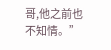哥,他之前也不知情。”